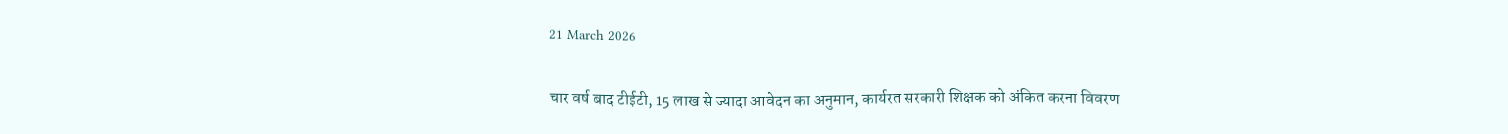21 March 2026

चार वर्ष बाद टीईटी, 15 लाख से ज्यादा आवेदन का अनुमान, कार्यरत सरकारी शिक्षक को अंकित करना विवरण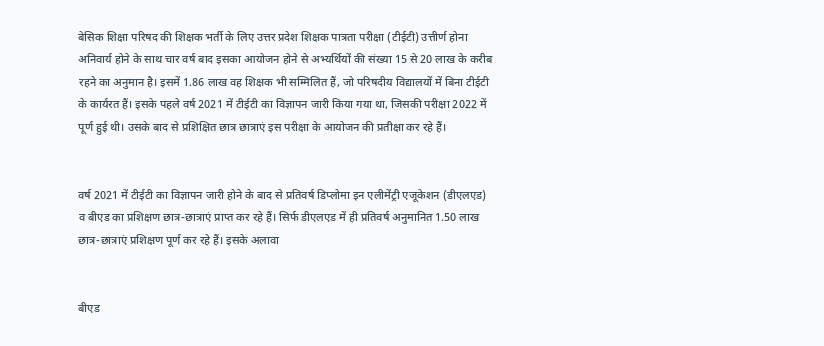बेसिक शिक्षा परिषद की शिक्षक भर्ती के लिए उत्तर प्रदेश शिक्षक पात्रता परीक्षा (टीईटी) उत्तीर्ण होना अनिवार्य होने के साथ चार वर्ष बाद इसका आयोजन होने से अभ्यर्थियों की संख्या 15 से 20 लाख के करीब रहने का अनुमान है। इसमें 1.86 लाख वह शिक्षक भी सम्मिलित हैं, जो परिषदीय विद्यालयों में बिना टीईटी के कार्यरत हैं। इसके पहले वर्ष 2021 में टीईटी का विज्ञापन जारी किया गया था, जिसकी परीक्षा 2022 में पूर्ण हुई थी। उसके बाद से प्रशिक्षित छात्र छात्राएं इस परीक्षा के आयोजन की प्रतीक्षा कर रहे हैं।


वर्ष 2021 में टीईटी का विज्ञापन जारी होने के बाद से प्रतिवर्ष डिप्लोमा इन एलीमेंट्री एजूकेशन (डीएलएड) व बीएड का प्रशिक्षण छात्र-छात्राएं प्राप्त कर रहे हैं। सिर्फ डीएलएड में ही प्रतिवर्ष अनुमानित 1.50 लाख छात्र-छात्राएं प्रशिक्षण पूर्ण कर रहे हैं। इसके अलावा


बीएड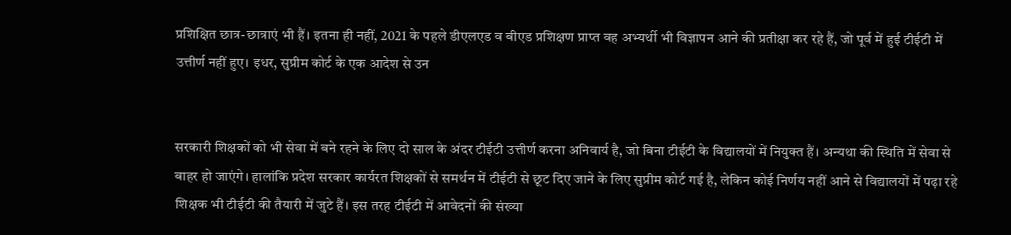प्रशिक्षित छात्र-छात्राएं भी हैं। इतना ही नहीं, 2021 के पहले डीएलएड व बीएड प्रशिक्षण प्राप्त वह अभ्यर्थी भी विज्ञापन आने की प्रतीक्षा कर रहे हैं, जो पूर्व में हुई टीईटी में उत्तीर्ण नहीं हुए। इधर, सुप्रीम कोर्ट के एक आदेश से उन


सरकारी शिक्षकों को भी सेवा में बने रहने के लिए दो साल के अंदर टीईटी उत्तीर्ण करना अनिवार्य है, जो बिना टीईटी के विद्यालयों में नियुक्त हैं। अन्यथा की स्थिति में सेवा से बाहर हो जाएंगे। हालांकि प्रदेश सरकार कार्यरत शिक्षकों से समर्थन में टीईटी से छूट दिए जाने के लिए सुप्रीम कोर्ट गई है, लेकिन कोई निर्णय नहीं आने से विद्यालयों में पढ़ा रहे शिक्षक भी टीईटी की तैयारी में जुटे हैं। इस तरह टीईटी में आवेदनों की संख्या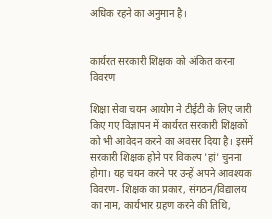अधिक रहने का अनुमान है।


कार्यरत सरकारी शिक्षक को अंकित करना विवरण

शिक्षा सेवा चयन आयोग ने टीईटी के लिए जारी किए गए विज्ञापन में कार्यरत सरकारी शिक्षकों को भी आवेदन करने का अवसर दिया है। इसमें सरकारी शिक्षक होने पर विकल्प 'हां' चुनना होगा। यह चयन करने पर उन्हें अपने आवश्यक विवरण- शिक्षक का प्रकार, संगठन/विद्यालय का नाम, कार्यभार ग्रहण करने की तिथि,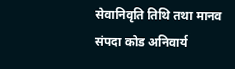सेवानिवृति तिथि तथा मानव संपदा कोड अनिवार्य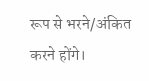रूप से भरने/अंकित करने होंगे।